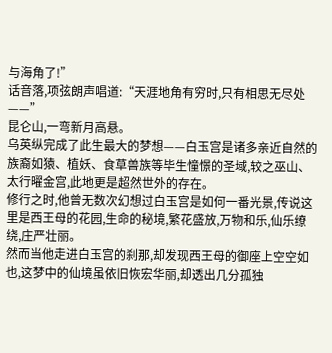与海角了!”
话音落,项弦朗声唱道:“天涯地角有穷时,只有相思无尽处——”
昆仑山,一弯新月高悬。
乌英纵完成了此生最大的梦想——白玉宫是诸多亲近自然的族裔如猿、植妖、食草兽族等毕生憧憬的圣域,较之巫山、太行曜金宫,此地更是超然世外的存在。
修行之时,他曾无数次幻想过白玉宫是如何一番光景,传说这里是西王母的花园,生命的秘境,繁花盛放,万物和乐,仙乐缭绕,庄严壮丽。
然而当他走进白玉宫的刹那,却发现西王母的御座上空空如也,这梦中的仙境虽依旧恢宏华丽,却透出几分孤独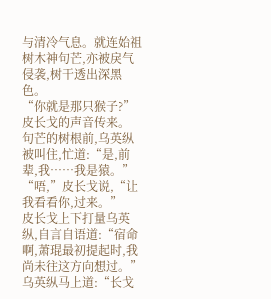与清冷气息。就连始祖树木神句芒,亦被戾气侵袭,树干透出深黑色。
“你就是那只猴子?”皮长戈的声音传来。
句芒的树根前,乌英纵被叫住,忙道:“是,前辈,我……我是猿。”
“唔,”皮长戈说,“让我看看你,过来。”
皮长戈上下打量乌英纵,自言自语道:“宿命啊,萧琨最初提起时,我尚未往这方向想过。”
乌英纵马上道:“长戈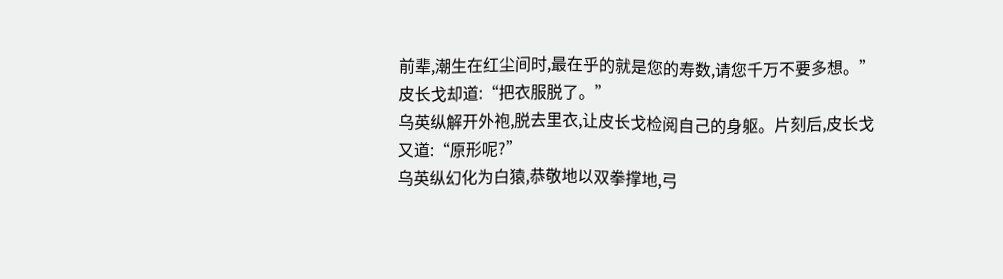前辈,潮生在红尘间时,最在乎的就是您的寿数,请您千万不要多想。”
皮长戈却道:“把衣服脱了。”
乌英纵解开外袍,脱去里衣,让皮长戈检阅自己的身躯。片刻后,皮长戈又道:“原形呢?”
乌英纵幻化为白猿,恭敬地以双拳撑地,弓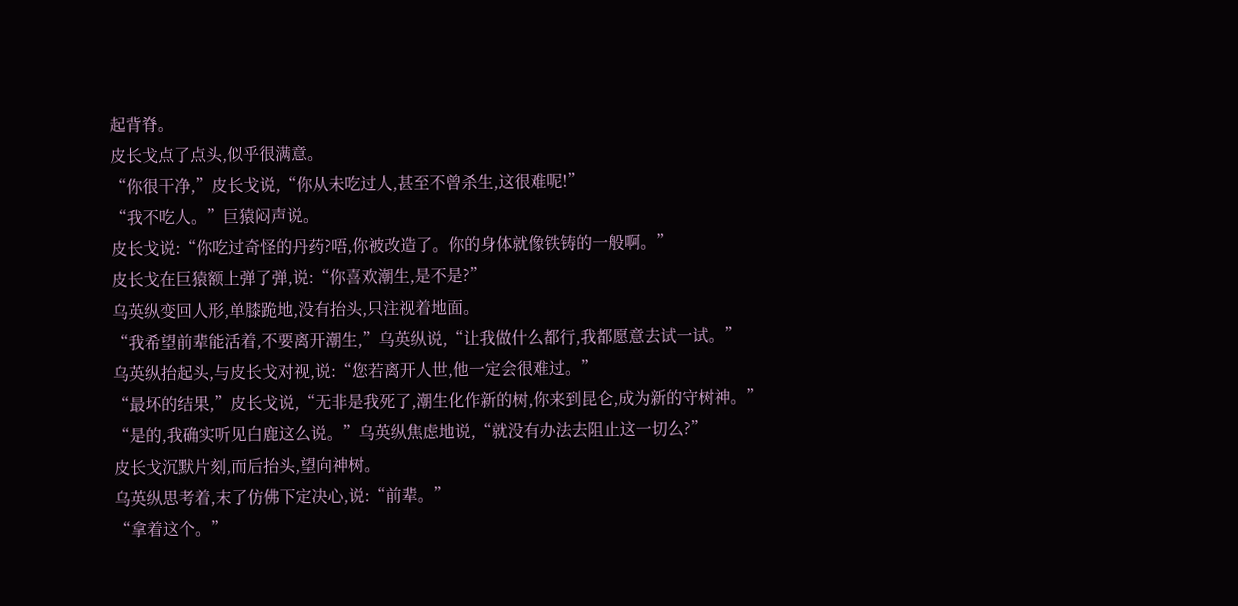起背脊。
皮长戈点了点头,似乎很满意。
“你很干净,”皮长戈说,“你从未吃过人,甚至不曾杀生,这很难呢!”
“我不吃人。”巨猿闷声说。
皮长戈说:“你吃过奇怪的丹药?唔,你被改造了。你的身体就像铁铸的一般啊。”
皮长戈在巨猿额上弹了弹,说:“你喜欢潮生,是不是?”
乌英纵变回人形,单膝跪地,没有抬头,只注视着地面。
“我希望前辈能活着,不要离开潮生,”乌英纵说,“让我做什么都行,我都愿意去试一试。”
乌英纵抬起头,与皮长戈对视,说:“您若离开人世,他一定会很难过。”
“最坏的结果,”皮长戈说,“无非是我死了,潮生化作新的树,你来到昆仑,成为新的守树神。”
“是的,我确实听见白鹿这么说。”乌英纵焦虑地说,“就没有办法去阻止这一切么?”
皮长戈沉默片刻,而后抬头,望向神树。
乌英纵思考着,末了仿佛下定决心,说:“前辈。”
“拿着这个。”